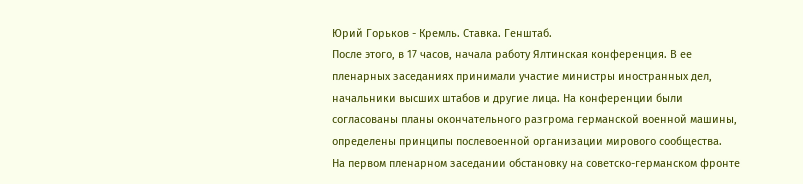Юрий Горьков - Кремль. Ставка. Генштаб.
После этого, в 17 часов, начала работу Ялтинская конференция. В ее пленарных заседаниях принимали участие министры иностранных дел, начальники высших штабов и другие лица. На конференции были согласованы планы окончательного разгрома германской военной машины, определены принципы послевоенной организации мирового сообщества.
На первом пленарном заседании обстановку на советско-германском фронте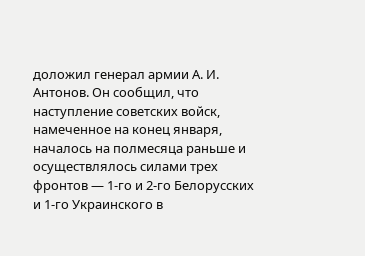доложил генерал армии А. И. Антонов. Он сообщил, что наступление советских войск, намеченное на конец января, началось на полмесяца раньше и осуществлялось силами трех фронтов — 1-го и 2-го Белорусских и 1-го Украинского в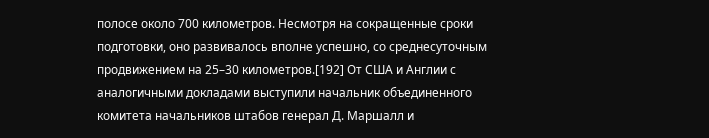полосе около 700 километров. Несмотря на сокращенные сроки подготовки, оно развивалось вполне успешно, со среднесуточным продвижением на 25–30 километров.[192] От США и Англии с аналогичными докладами выступили начальник объединенного комитета начальников штабов генерал Д. Маршалл и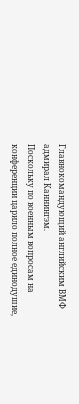Главнокомандующий английским ВМФ адмирал Каннингэм.
Поскольку по военным вопросам на конференции царило полное единодушие,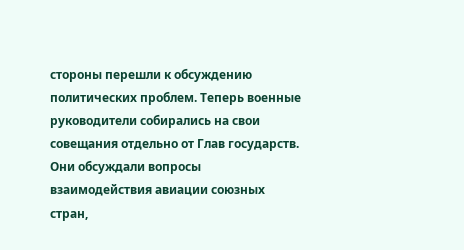стороны перешли к обсуждению политических проблем. Теперь военные руководители собирались на свои совещания отдельно от Глав государств. Они обсуждали вопросы взаимодействия авиации союзных стран,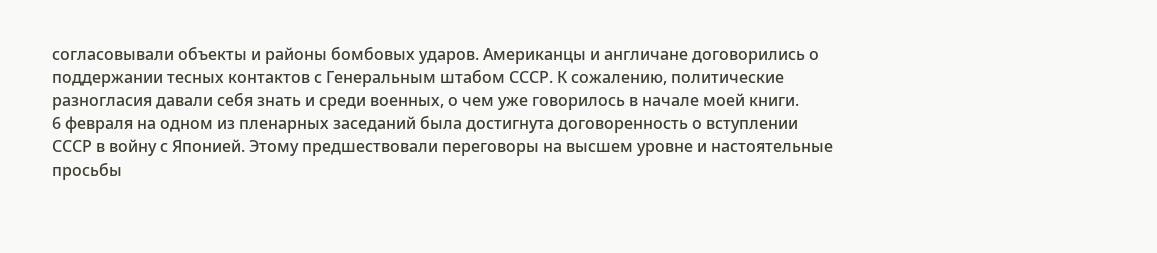согласовывали объекты и районы бомбовых ударов. Американцы и англичане договорились о поддержании тесных контактов с Генеральным штабом СССР. К сожалению, политические разногласия давали себя знать и среди военных, о чем уже говорилось в начале моей книги.
6 февраля на одном из пленарных заседаний была достигнута договоренность о вступлении СССР в войну с Японией. Этому предшествовали переговоры на высшем уровне и настоятельные просьбы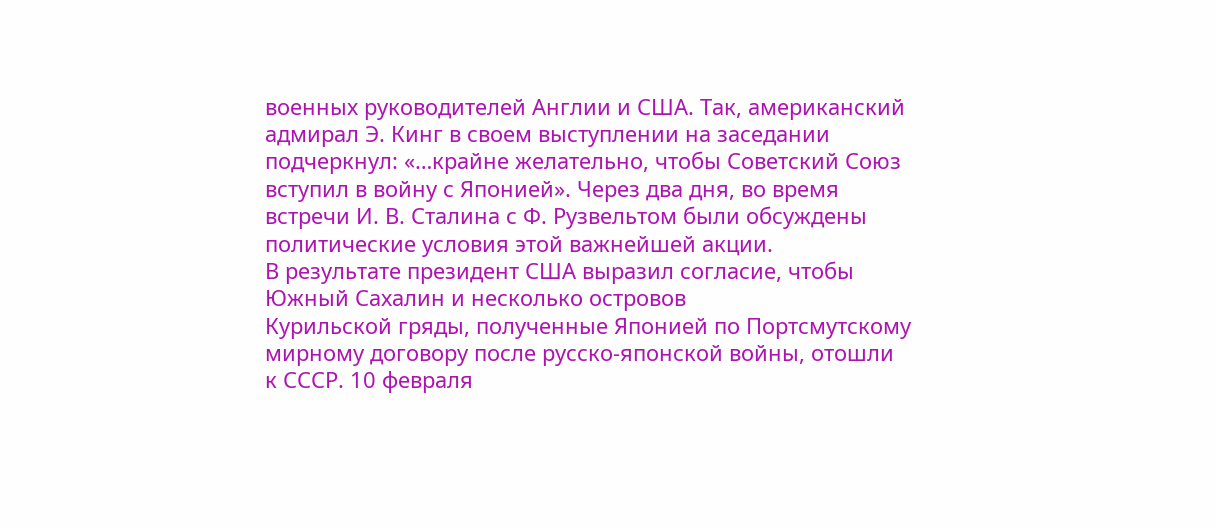военных руководителей Англии и США. Так, американский адмирал Э. Кинг в своем выступлении на заседании подчеркнул: «…крайне желательно, чтобы Советский Союз вступил в войну с Японией». Через два дня, во время встречи И. В. Сталина с Ф. Рузвельтом были обсуждены политические условия этой важнейшей акции.
В результате президент США выразил согласие, чтобы Южный Сахалин и несколько островов
Курильской гряды, полученные Японией по Портсмутскому мирному договору после русско-японской войны, отошли к СССР. 10 февраля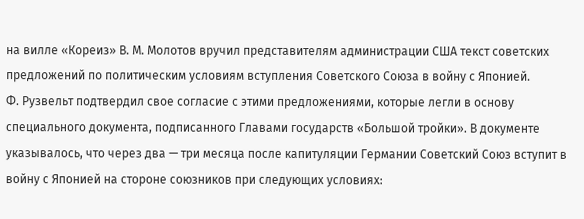на вилле «Кореиз» В. М. Молотов вручил представителям администрации США текст советских предложений по политическим условиям вступления Советского Союза в войну с Японией.
Ф. Рузвельт подтвердил свое согласие с этими предложениями, которые легли в основу специального документа, подписанного Главами государств «Большой тройки». В документе указывалось, что через два — три месяца после капитуляции Германии Советский Союз вступит в войну с Японией на стороне союзников при следующих условиях: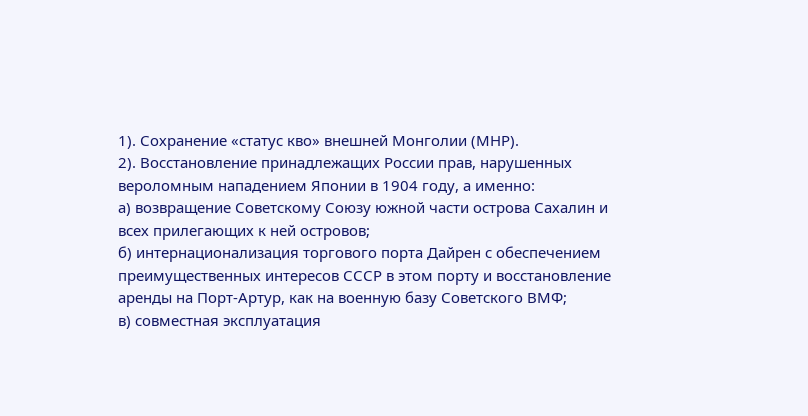1). Сохранение «статус кво» внешней Монголии (МНР).
2). Восстановление принадлежащих России прав, нарушенных вероломным нападением Японии в 1904 году, а именно:
а) возвращение Советскому Союзу южной части острова Сахалин и всех прилегающих к ней островов;
б) интернационализация торгового порта Дайрен с обеспечением преимущественных интересов СССР в этом порту и восстановление аренды на Порт-Артур, как на военную базу Советского ВМФ;
в) совместная эксплуатация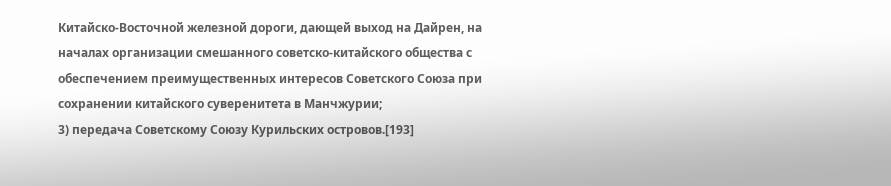Китайско-Восточной железной дороги, дающей выход на Дайрен, на началах организации смешанного советско-китайского общества с обеспечением преимущественных интересов Советского Союза при сохранении китайского суверенитета в Манчжурии;
3) передача Советскому Союзу Курильских островов.[193]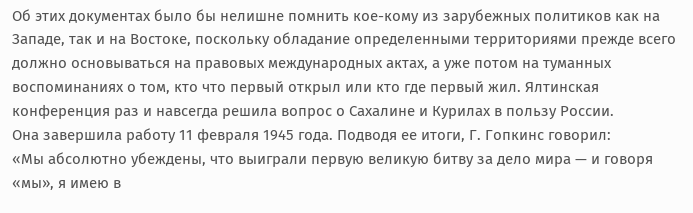Об этих документах было бы нелишне помнить кое-кому из зарубежных политиков как на Западе, так и на Востоке, поскольку обладание определенными территориями прежде всего должно основываться на правовых международных актах, а уже потом на туманных воспоминаниях о том, кто что первый открыл или кто где первый жил. Ялтинская конференция раз и навсегда решила вопрос о Сахалине и Курилах в пользу России.
Она завершила работу 11 февраля 1945 года. Подводя ее итоги, Г. Гопкинс говорил:
«Мы абсолютно убеждены, что выиграли первую великую битву за дело мира — и говоря «мы», я имею в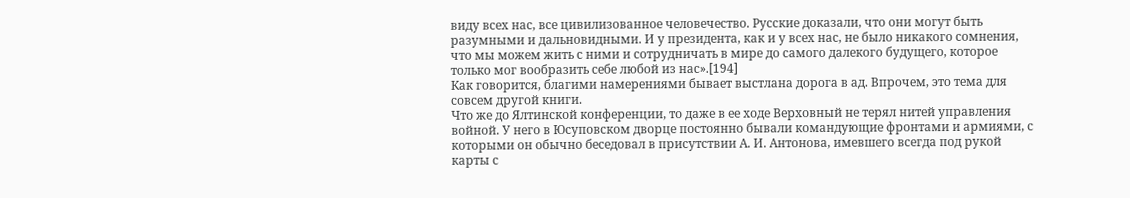виду всех нас, все цивилизованное человечество. Русские доказали, что они могут быть разумными и дальновидными. И у президента, как и у всех нас, не было никакого сомнения, что мы можем жить с ними и сотрудничать в мире до самого далекого будущего, которое только мог вообразить себе любой из нас».[194]
Как говорится, благими намерениями бывает выстлана дорога в ад. Впрочем, это тема для совсем другой книги.
Что же до Ялтинской конференции, то даже в ее ходе Верховный не терял нитей управления войной. У него в Юсуповском дворце постоянно бывали командующие фронтами и армиями, с которыми он обычно беседовал в присутствии А. И. Антонова, имевшего всегда под рукой карты с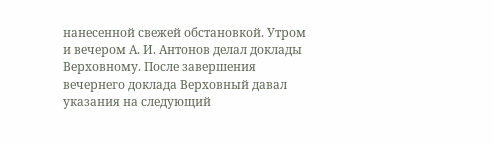нанесенной свежей обстановкой. Утром и вечером А. И. Антонов делал доклады Верховному. После завершения вечернего доклада Верховный давал указания на следующий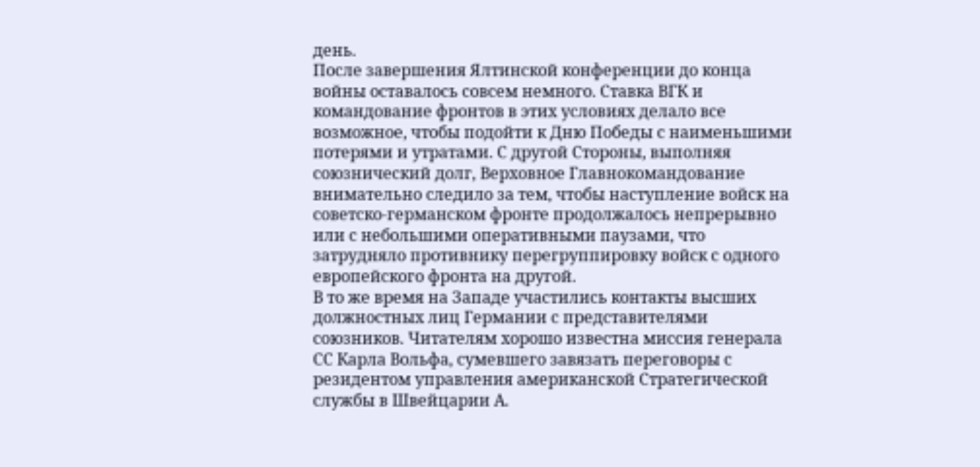день.
После завершения Ялтинской конференции до конца войны оставалось совсем немного. Ставка ВГК и командование фронтов в этих условиях делало все возможное, чтобы подойти к Дню Победы с наименьшими потерями и утратами. С другой Стороны, выполняя союзнический долг, Верховное Главнокомандование внимательно следило за тем, чтобы наступление войск на советско-германском фронте продолжалось непрерывно или с небольшими оперативными паузами, что затрудняло противнику перегруппировку войск с одного европейского фронта на другой.
В то же время на Западе участились контакты высших должностных лиц Германии с представителями союзников. Читателям хорошо известна миссия генерала СС Карла Вольфа, сумевшего завязать переговоры с резидентом управления американской Стратегической службы в Швейцарии А.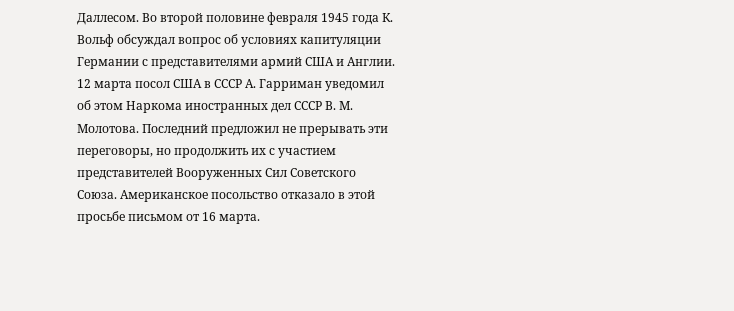Даллесом. Во второй половине февраля 1945 года К. Вольф обсуждал вопрос об условиях капитуляции Германии с представителями армий США и Англии. 12 марта посол США в СССР А. Гарриман уведомил об этом Наркома иностранных дел СССР В. М. Молотова. Последний предложил не прерывать эти переговоры, но продолжить их с участием представителей Вооруженных Сил Советского Союза. Американское посольство отказало в этой просьбе письмом от 16 марта.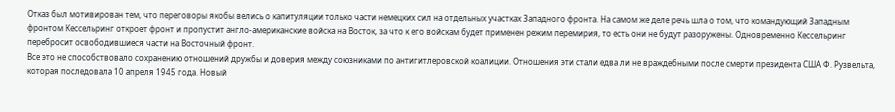Отказ был мотивирован тем, что переговоры якобы велись о капитуляции только части немецких сил на отдельных участках Западного фронта. На самом же деле речь шла о том, что командующий Западным фронтом Кессельринг откроет фронт и пропустит англо-американские войска на Восток, за что к его войскам будет применен режим перемирия, то есть они не будут разоружены. Одновременно Кессельринг перебросит освободившиеся части на Восточный фронт.
Все это не способствовало сохранению отношений дружбы и доверия между союзниками по антигитлеровской коалиции. Отношения эти стали едва ли не враждебными после смерти президента США Ф. Рузвельта, которая последовала 10 апреля 1945 года. Новый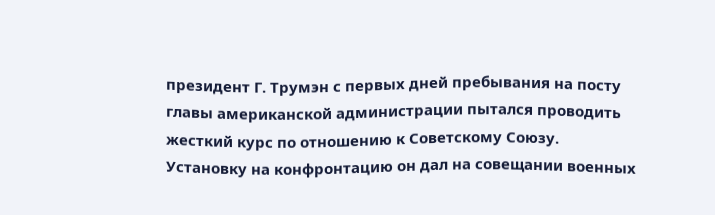президент Г. Трумэн с первых дней пребывания на посту главы американской администрации пытался проводить жесткий курс по отношению к Советскому Союзу. Установку на конфронтацию он дал на совещании военных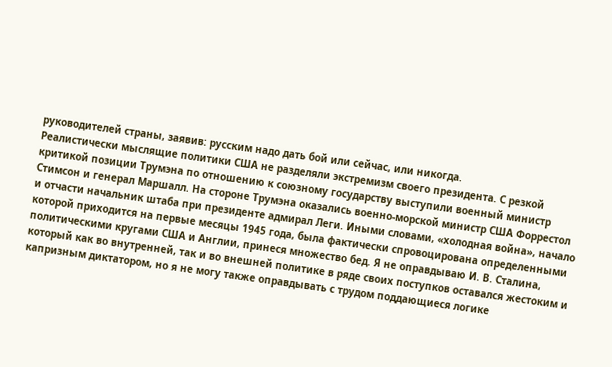руководителей страны, заявив: русским надо дать бой или сейчас, или никогда.
Реалистически мыслящие политики США не разделяли экстремизм своего президента. С резкой критикой позиции Трумэна по отношению к союзному государству выступили военный министр Стимсон и генерал Маршалл. На стороне Трумэна оказались военно-морской министр США Форрестол и отчасти начальник штаба при президенте адмирал Леги. Иными словами, «холодная война», начало которой приходится на первые месяцы 1945 года, была фактически спровоцирована определенными политическими кругами США и Англии, принеся множество бед. Я не оправдываю И. В. Сталина, который как во внутренней, так и во внешней политике в ряде своих поступков оставался жестоким и капризным диктатором, но я не могу также оправдывать с трудом поддающиеся логике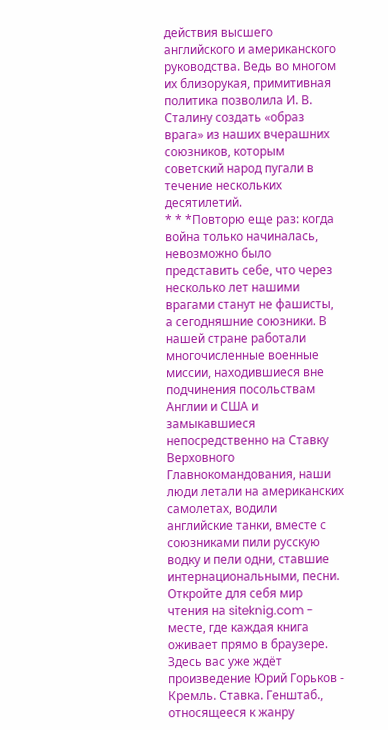действия высшего английского и американского руководства. Ведь во многом их близорукая, примитивная политика позволила И. В. Сталину создать «образ врага» из наших вчерашних союзников, которым советский народ пугали в течение нескольких десятилетий.
* * *Повторю еще раз: когда война только начиналась, невозможно было представить себе, что через несколько лет нашими врагами станут не фашисты, а сегодняшние союзники. В нашей стране работали многочисленные военные миссии, находившиеся вне подчинения посольствам Англии и США и замыкавшиеся непосредственно на Ставку Верховного Главнокомандования, наши люди летали на американских самолетах, водили английские танки, вместе с союзниками пили русскую водку и пели одни, ставшие интернациональными, песни.
Откройте для себя мир чтения на siteknig.com - месте, где каждая книга оживает прямо в браузере. Здесь вас уже ждёт произведение Юрий Горьков - Кремль. Ставка. Генштаб., относящееся к жанру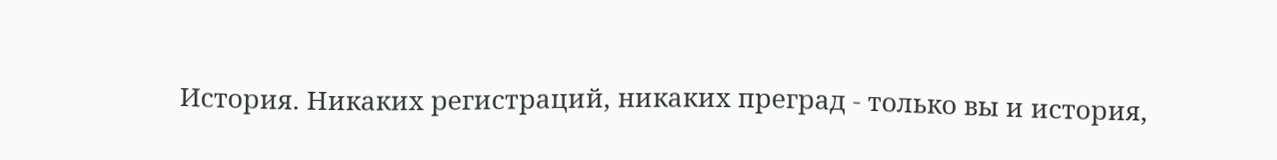История. Никаких регистраций, никаких преград - только вы и история,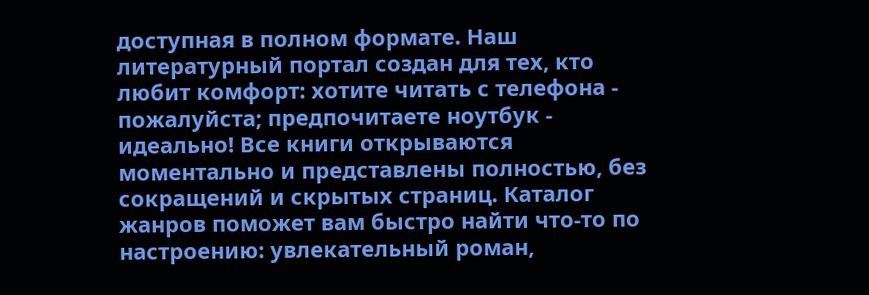доступная в полном формате. Наш литературный портал создан для тех, кто любит комфорт: хотите читать с телефона - пожалуйста; предпочитаете ноутбук - идеально! Все книги открываются моментально и представлены полностью, без сокращений и скрытых страниц. Каталог жанров поможет вам быстро найти что-то по настроению: увлекательный роман,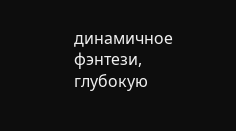динамичное фэнтези, глубокую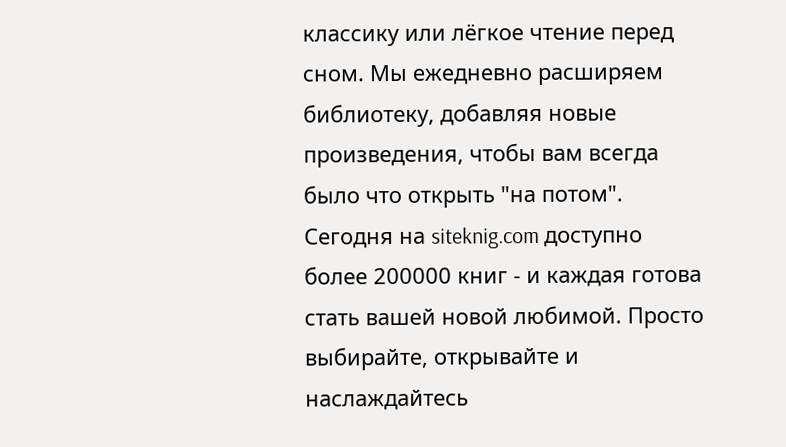классику или лёгкое чтение перед сном. Мы ежедневно расширяем библиотеку, добавляя новые произведения, чтобы вам всегда было что открыть "на потом". Сегодня на siteknig.com доступно более 200000 книг - и каждая готова стать вашей новой любимой. Просто выбирайте, открывайте и наслаждайтесь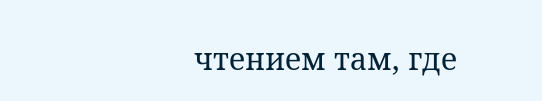чтением там, где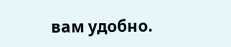вам удобно.